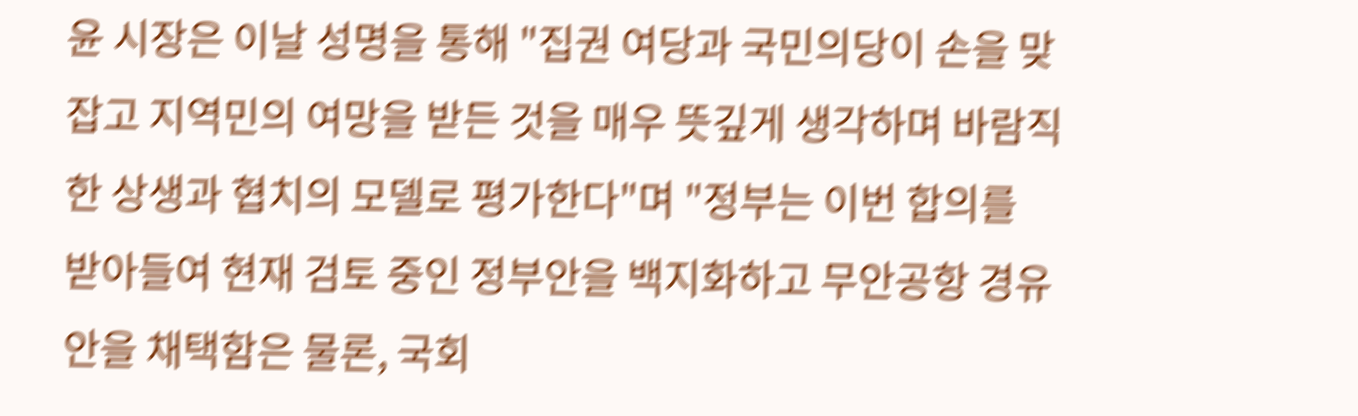윤 시장은 이날 성명을 통해 "집권 여당과 국민의당이 손을 맞잡고 지역민의 여망을 받든 것을 매우 뜻깊게 생각하며 바람직한 상생과 협치의 모델로 평가한다"며 "정부는 이번 합의를 받아들여 현재 검토 중인 정부안을 백지화하고 무안공항 경유 안을 채택함은 물론, 국회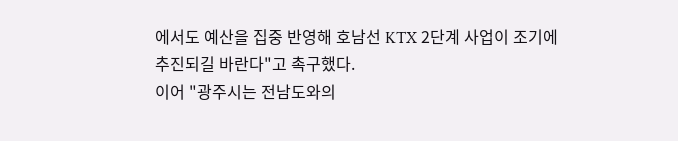에서도 예산을 집중 반영해 호남선 KTX 2단계 사업이 조기에 추진되길 바란다"고 촉구했다.
이어 "광주시는 전남도와의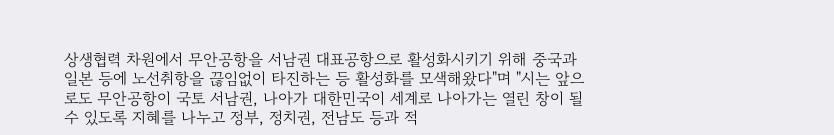상생협력 차원에서 무안공항을 서남권 대표공항으로 활성화시키기 위해 중국과 일본 등에 노선취항을 끊임없이 타진하는 등 활성화를 모색해왔다"며 "시는 앞으로도 무안공항이 국토 서남권, 나아가 대한민국이 세계로 나아가는 열린 창이 될 수 있도록 지혜를 나누고 정부, 정치권, 전남도 등과 적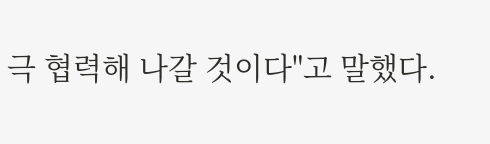극 협력해 나갈 것이다"고 말했다.